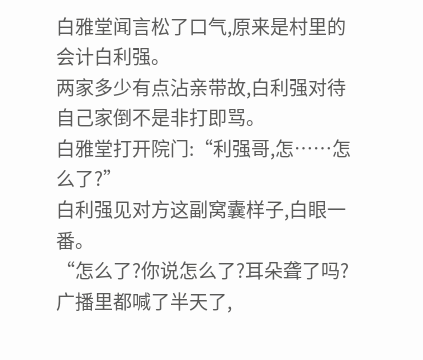白雅堂闻言松了口气,原来是村里的会计白利强。
两家多少有点沾亲带故,白利强对待自己家倒不是非打即骂。
白雅堂打开院门:“利强哥,怎……怎么了?”
白利强见对方这副窝囊样子,白眼一番。
“怎么了?你说怎么了?耳朵聋了吗?广播里都喊了半天了,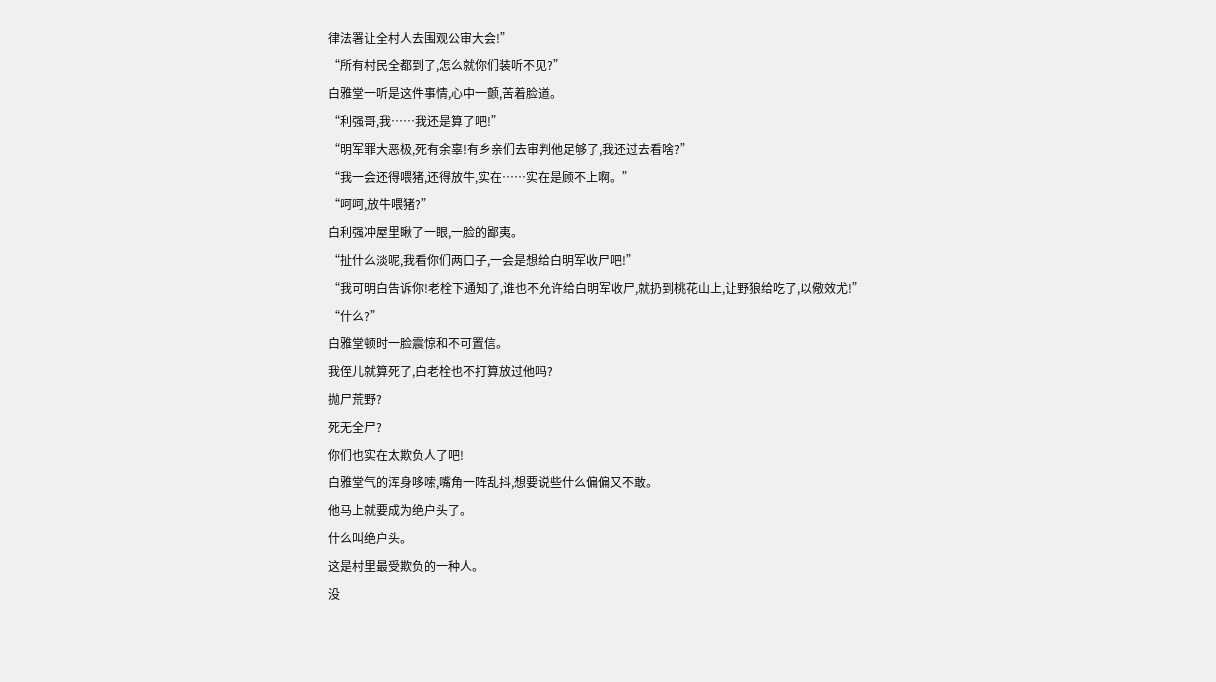律法署让全村人去围观公审大会!”
“所有村民全都到了,怎么就你们装听不见?”
白雅堂一听是这件事情,心中一颤,苦着脸道。
“利强哥,我……我还是算了吧!”
“明军罪大恶极,死有余辜!有乡亲们去审判他足够了,我还过去看啥?”
“我一会还得喂猪,还得放牛,实在……实在是顾不上啊。”
“呵呵,放牛喂猪?”
白利强冲屋里瞅了一眼,一脸的鄙夷。
“扯什么淡呢,我看你们两口子,一会是想给白明军收尸吧!”
“我可明白告诉你!老栓下通知了,谁也不允许给白明军收尸,就扔到桃花山上,让野狼给吃了,以儆效尤!”
“什么?”
白雅堂顿时一脸震惊和不可置信。
我侄儿就算死了,白老栓也不打算放过他吗?
抛尸荒野?
死无全尸?
你们也实在太欺负人了吧!
白雅堂气的浑身哆嗦,嘴角一阵乱抖,想要说些什么偏偏又不敢。
他马上就要成为绝户头了。
什么叫绝户头。
这是村里最受欺负的一种人。
没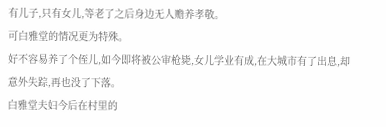有儿子,只有女儿,等老了之后身边无人赡养孝敬。
可白雅堂的情况更为特殊。
好不容易养了个侄儿,如今即将被公审枪毙,女儿学业有成,在大城市有了出息,却意外失踪,再也没了下落。
白雅堂夫妇今后在村里的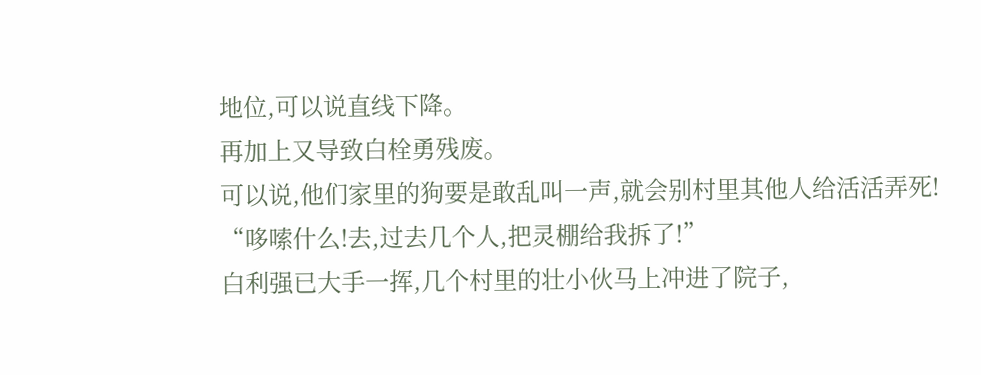地位,可以说直线下降。
再加上又导致白栓勇残废。
可以说,他们家里的狗要是敢乱叫一声,就会别村里其他人给活活弄死!
“哆嗦什么!去,过去几个人,把灵棚给我拆了!”
白利强已大手一挥,几个村里的壮小伙马上冲进了院子,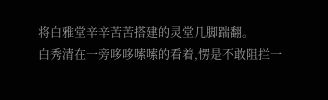将白雅堂辛辛苦苦搭建的灵堂几脚踹翻。
白秀清在一旁哆哆嗦嗦的看着,愣是不敢阻拦一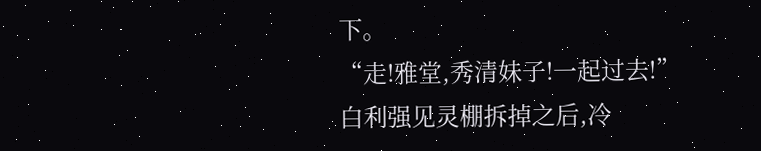下。
“走!雅堂,秀清妹子!一起过去!”
白利强见灵棚拆掉之后,冷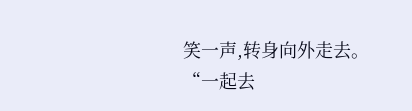笑一声,转身向外走去。
“一起去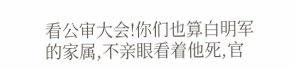看公审大会!你们也算白明军的家属,不亲眼看着他死,官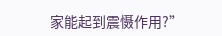家能起到震慑作用?”